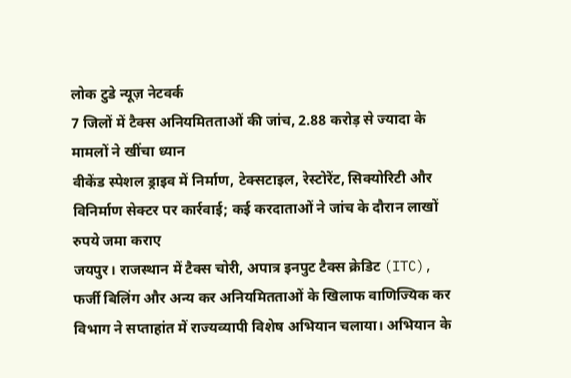लोक टुडे न्यूज़ नेटवर्क
7 जिलों में टैक्स अनियमितताओं की जांच, 2.88 करोड़ से ज्यादा के मामलों ने खींचा ध्यान
वीकेंड स्पेशल ड्राइव में निर्माण, टेक्सटाइल, रेस्टोरेंट, सिक्योरिटी और विनिर्माण सेक्टर पर कार्रवाई; कई करदाताओं ने जांच के दौरान लाखों रुपये जमा कराए
जयपुर। राजस्थान में टैक्स चोरी, अपात्र इनपुट टैक्स क्रेडिट (ITC), फर्जी बिलिंग और अन्य कर अनियमितताओं के खिलाफ वाणिज्यिक कर विभाग ने सप्ताहांत में राज्यव्यापी विशेष अभियान चलाया। अभियान के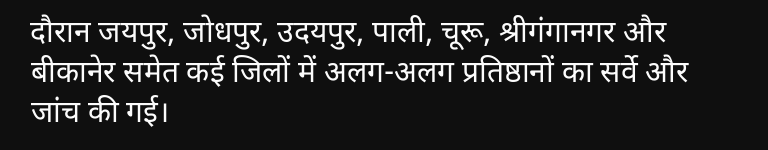दौरान जयपुर, जोधपुर, उदयपुर, पाली, चूरू, श्रीगंगानगर और बीकानेर समेत कई जिलों में अलग-अलग प्रतिष्ठानों का सर्वे और जांच की गई।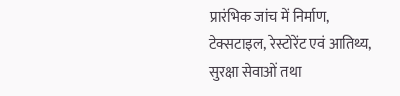प्रारंभिक जांच में निर्माण, टेक्सटाइल, रेस्टोरेंट एवं आतिथ्य, सुरक्षा सेवाओं तथा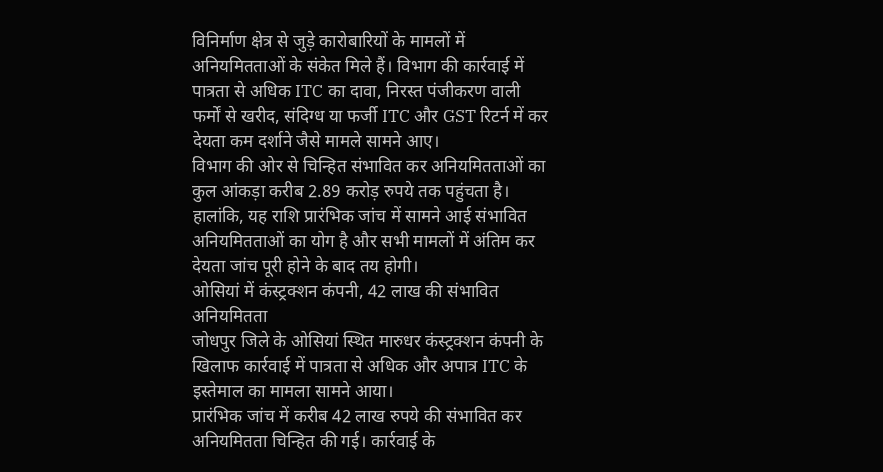विनिर्माण क्षेत्र से जुड़े कारोबारियों के मामलों में अनियमितताओं के संकेत मिले हैं। विभाग की कार्रवाई में पात्रता से अधिक ITC का दावा, निरस्त पंजीकरण वाली फर्मों से खरीद, संदिग्ध या फर्जी ITC और GST रिटर्न में कर देयता कम दर्शाने जैसे मामले सामने आए।
विभाग की ओर से चिन्हित संभावित कर अनियमितताओं का कुल आंकड़ा करीब 2.89 करोड़ रुपये तक पहुंचता है। हालांकि, यह राशि प्रारंभिक जांच में सामने आई संभावित अनियमितताओं का योग है और सभी मामलों में अंतिम कर देयता जांच पूरी होने के बाद तय होगी।
ओसियां में कंस्ट्रक्शन कंपनी, 42 लाख की संभावित अनियमितता
जोधपुर जिले के ओसियां स्थित मारुधर कंस्ट्रक्शन कंपनी के खिलाफ कार्रवाई में पात्रता से अधिक और अपात्र ITC के इस्तेमाल का मामला सामने आया।
प्रारंभिक जांच में करीब 42 लाख रुपये की संभावित कर अनियमितता चिन्हित की गई। कार्रवाई के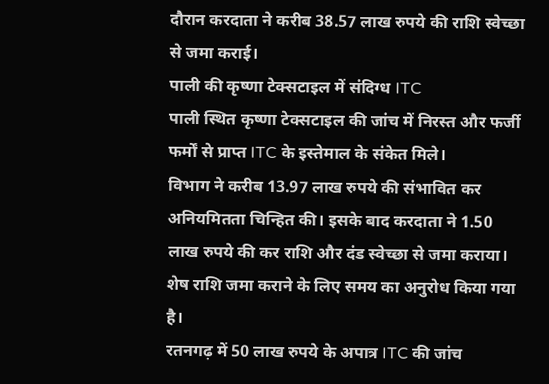दौरान करदाता ने करीब 38.57 लाख रुपये की राशि स्वेच्छा से जमा कराई।
पाली की कृष्णा टेक्सटाइल में संदिग्ध ITC
पाली स्थित कृष्णा टेक्सटाइल की जांच में निरस्त और फर्जी फर्मों से प्राप्त ITC के इस्तेमाल के संकेत मिले।
विभाग ने करीब 13.97 लाख रुपये की संभावित कर अनियमितता चिन्हित की। इसके बाद करदाता ने 1.50 लाख रुपये की कर राशि और दंड स्वेच्छा से जमा कराया। शेष राशि जमा कराने के लिए समय का अनुरोध किया गया है।
रतनगढ़ में 50 लाख रुपये के अपात्र ITC की जांच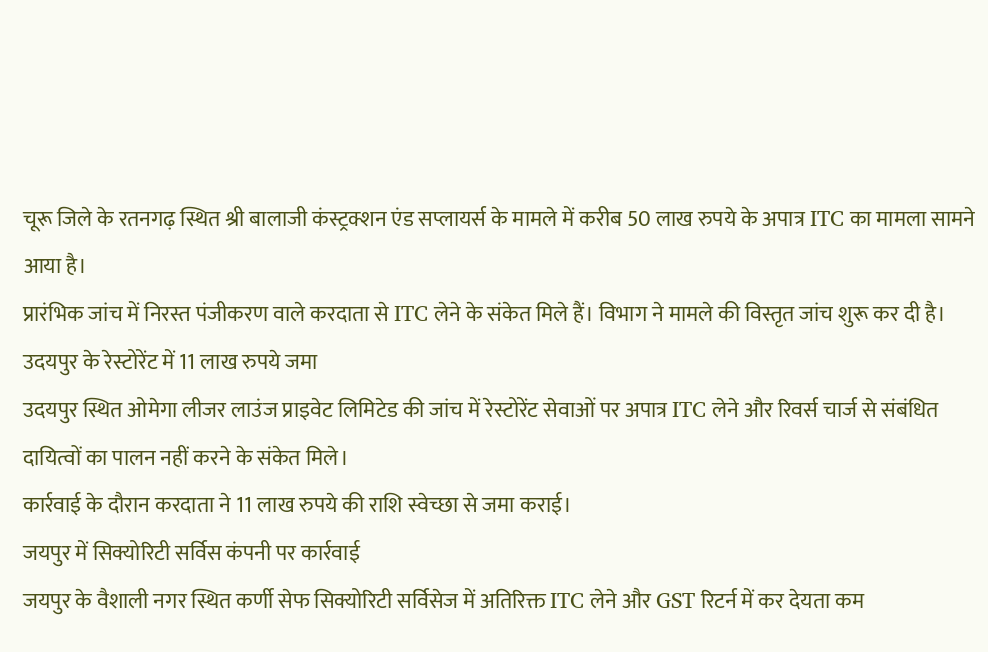चूरू जिले के रतनगढ़ स्थित श्री बालाजी कंस्ट्रक्शन एंड सप्लायर्स के मामले में करीब 50 लाख रुपये के अपात्र ITC का मामला सामने आया है।
प्रारंभिक जांच में निरस्त पंजीकरण वाले करदाता से ITC लेने के संकेत मिले हैं। विभाग ने मामले की विस्तृत जांच शुरू कर दी है।
उदयपुर के रेस्टोरेंट में 11 लाख रुपये जमा
उदयपुर स्थित ओमेगा लीजर लाउंज प्राइवेट लिमिटेड की जांच में रेस्टोरेंट सेवाओं पर अपात्र ITC लेने और रिवर्स चार्ज से संबंधित दायित्वों का पालन नहीं करने के संकेत मिले।
कार्रवाई के दौरान करदाता ने 11 लाख रुपये की राशि स्वेच्छा से जमा कराई।
जयपुर में सिक्योरिटी सर्विस कंपनी पर कार्रवाई
जयपुर के वैशाली नगर स्थित कर्णी सेफ सिक्योरिटी सर्विसेज में अतिरिक्त ITC लेने और GST रिटर्न में कर देयता कम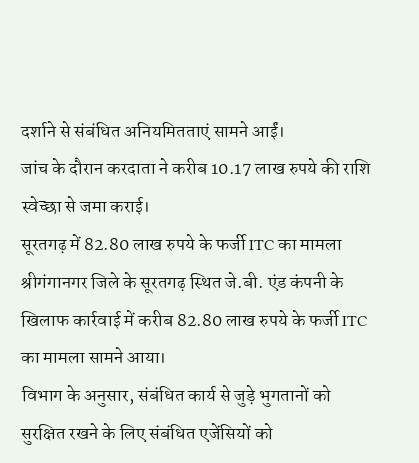दर्शाने से संबंधित अनियमितताएं सामने आईं।
जांच के दौरान करदाता ने करीब 10.17 लाख रुपये की राशि स्वेच्छा से जमा कराई।
सूरतगढ़ में 82.80 लाख रुपये के फर्जी ITC का मामला
श्रीगंगानगर जिले के सूरतगढ़ स्थित जे.बी. एंड कंपनी के खिलाफ कार्रवाई में करीब 82.80 लाख रुपये के फर्जी ITC का मामला सामने आया।
विभाग के अनुसार, संबंधित कार्य से जुड़े भुगतानों को सुरक्षित रखने के लिए संबंधित एजेंसियों को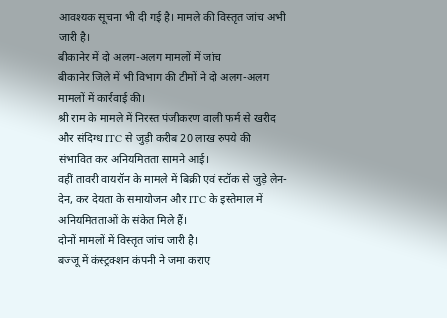आवश्यक सूचना भी दी गई है। मामले की विस्तृत जांच अभी जारी है।
बीकानेर में दो अलग-अलग मामलों में जांच
बीकानेर जिले में भी विभाग की टीमों ने दो अलग-अलग मामलों में कार्रवाई की।
श्री राम के मामले में निरस्त पंजीकरण वाली फर्म से खरीद और संदिग्ध ITC से जुड़ी करीब 20 लाख रुपये की संभावित कर अनियमितता सामने आई।
वहीं तावरी वायरॉन के मामले में बिक्री एवं स्टॉक से जुड़े लेन-देन, कर देयता के समायोजन और ITC के इस्तेमाल में अनियमितताओं के संकेत मिले हैं।
दोनों मामलों में विस्तृत जांच जारी है।
बज्जू में कंस्ट्रक्शन कंपनी ने जमा कराए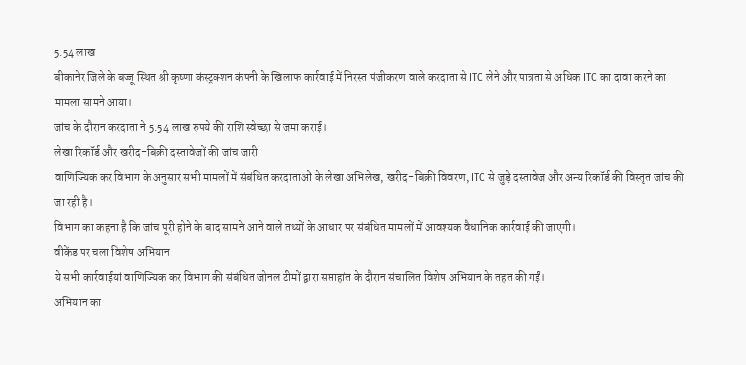5.54 लाख
बीकानेर जिले के बज्जू स्थित श्री कृष्णा कंस्ट्रक्शन कंपनी के खिलाफ कार्रवाई में निरस्त पंजीकरण वाले करदाता से ITC लेने और पात्रता से अधिक ITC का दावा करने का मामला सामने आया।
जांच के दौरान करदाता ने 5.54 लाख रुपये की राशि स्वेच्छा से जमा कराई।
लेखा रिकॉर्ड और खरीद-बिक्री दस्तावेजों की जांच जारी
वाणिज्यिक कर विभाग के अनुसार सभी मामलों में संबंधित करदाताओं के लेखा अभिलेख, खरीद-बिक्री विवरण, ITC से जुड़े दस्तावेज और अन्य रिकॉर्ड की विस्तृत जांच की जा रही है।
विभाग का कहना है कि जांच पूरी होने के बाद सामने आने वाले तथ्यों के आधार पर संबंधित मामलों में आवश्यक वैधानिक कार्रवाई की जाएगी।
वीकेंड पर चला विशेष अभियान
ये सभी कार्रवाईयां वाणिज्यिक कर विभाग की संबंधित जोनल टीमों द्वारा सप्ताहांत के दौरान संचालित विशेष अभियान के तहत की गईं।
अभियान का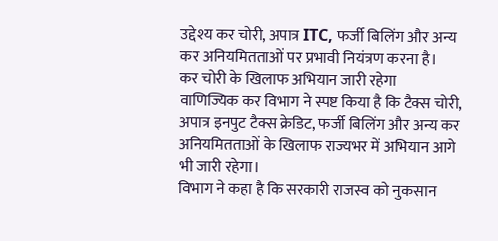उद्देश्य कर चोरी, अपात्र ITC, फर्जी बिलिंग और अन्य कर अनियमितताओं पर प्रभावी नियंत्रण करना है।
कर चोरी के खिलाफ अभियान जारी रहेगा
वाणिज्यिक कर विभाग ने स्पष्ट किया है कि टैक्स चोरी, अपात्र इनपुट टैक्स क्रेडिट, फर्जी बिलिंग और अन्य कर अनियमितताओं के खिलाफ राज्यभर में अभियान आगे भी जारी रहेगा।
विभाग ने कहा है कि सरकारी राजस्व को नुकसान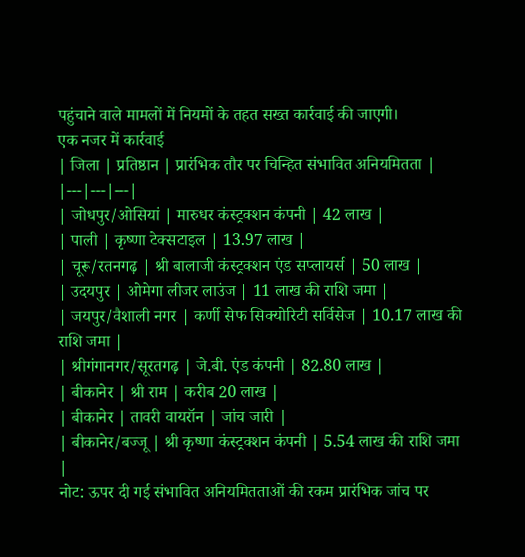पहुंचाने वाले मामलों में नियमों के तहत सख्त कार्रवाई की जाएगी।
एक नजर में कार्रवाई
| जिला | प्रतिष्ठान | प्रारंभिक तौर पर चिन्हित संभावित अनियमितता |
|---|---|---|
| जोधपुर/ओसियां | मारुधर कंस्ट्रक्शन कंपनी | 42 लाख |
| पाली | कृष्णा टेक्सटाइल | 13.97 लाख |
| चूरू/रतनगढ़ | श्री बालाजी कंस्ट्रक्शन एंड सप्लायर्स | 50 लाख |
| उदयपुर | ओमेगा लीजर लाउंज | 11 लाख की राशि जमा |
| जयपुर/वैशाली नगर | कर्णी सेफ सिक्योरिटी सर्विसेज | 10.17 लाख की राशि जमा |
| श्रीगंगानगर/सूरतगढ़ | जे.बी. एंड कंपनी | 82.80 लाख |
| बीकानेर | श्री राम | करीब 20 लाख |
| बीकानेर | तावरी वायरॉन | जांच जारी |
| बीकानेर/बज्जू | श्री कृष्णा कंस्ट्रक्शन कंपनी | 5.54 लाख की राशि जमा |
नोट: ऊपर दी गई संभावित अनियमितताओं की रकम प्रारंभिक जांच पर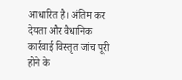आधारित है। अंतिम कर देयता और वैधानिक कार्रवाई विस्तृत जांच पूरी होने के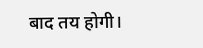बाद तय होगी।